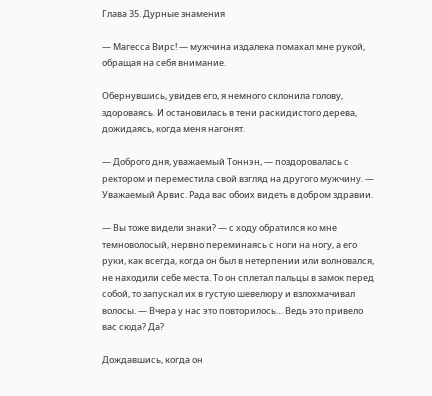Глава 35. Дурные знамения

— Магесса Вирс! — мужчина издалека помахал мне рукой, обращая на себя внимание.

Обернувшись, увидев его, я немного склонила голову, здороваясь. И остановилась в тени раскидистого дерева, дожидаясь, когда меня нагонят.

— Доброго дня, уважаемый Тоннэн, — поздоровалась с ректором и переместила свой взгляд на другого мужчину. — Уважаемый Арвис. Рада вас обоих видеть в добром здравии.

— Вы тоже видели знаки? — с ходу обратился ко мне темноволосый, нервно переминаясь с ноги на ногу, а его руки, как всегда, когда он был в нетерпении или волновался, не находили себе места. То он сплетал пальцы в замок перед собой, то запускал их в густую шевелюру и взлохмачивал волосы. — Вчера у нас это повторилось… Ведь это привело вас сюда? Да?

Дождавшись, когда он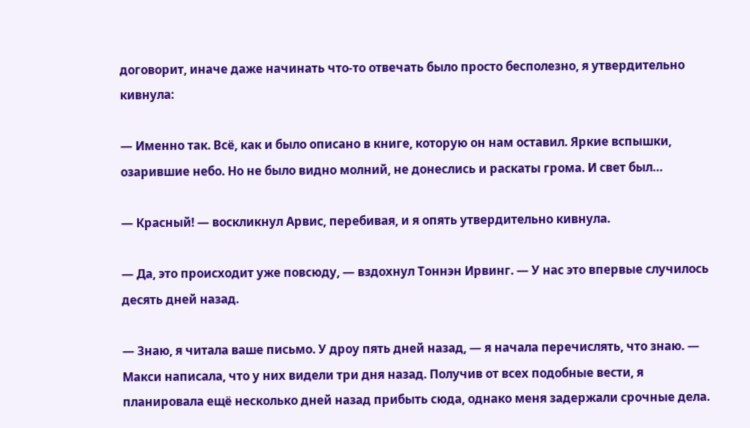договорит, иначе даже начинать что-то отвечать было просто бесполезно, я утвердительно кивнула:

— Именно так. Всё, как и было описано в книге, которую он нам оставил. Яркие вспышки, озарившие небо. Но не было видно молний, не донеслись и раскаты грома. И свет был…

— Красный! — воскликнул Арвис, перебивая, и я опять утвердительно кивнула.

— Да, это происходит уже повсюду, — вздохнул Тоннэн Ирвинг. — У нас это впервые случилось десять дней назад.

— Знаю, я читала ваше письмо. У дроу пять дней назад, — я начала перечислять, что знаю. — Макси написала, что у них видели три дня назад. Получив от всех подобные вести, я планировала ещё несколько дней назад прибыть сюда, однако меня задержали срочные дела.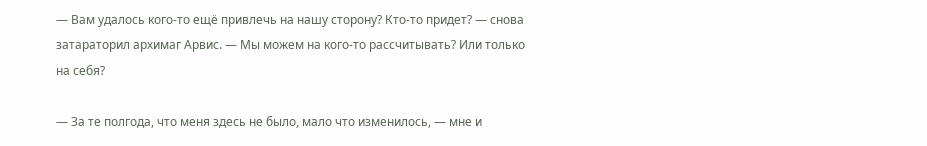— Вам удалось кого-то ещё привлечь на нашу сторону? Кто-то придет? — снова затараторил архимаг Арвис. — Мы можем на кого-то рассчитывать? Или только на себя?

— За те полгода, что меня здесь не было, мало что изменилось, — мне и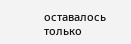оставалось только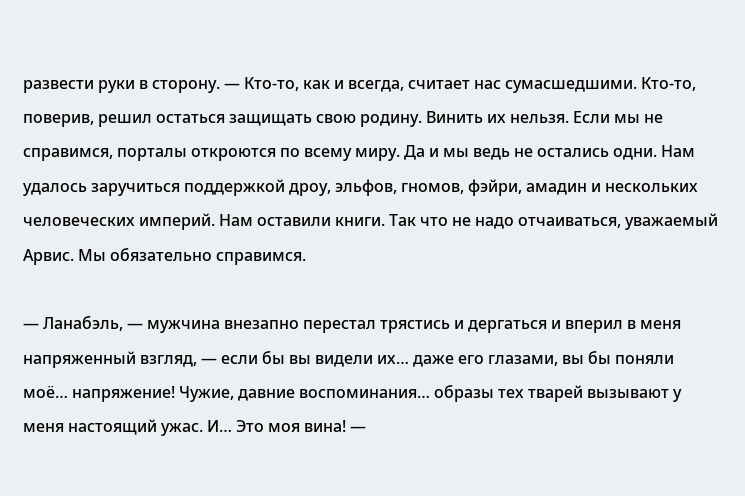развести руки в сторону. — Кто-то, как и всегда, считает нас сумасшедшими. Кто-то, поверив, решил остаться защищать свою родину. Винить их нельзя. Если мы не справимся, порталы откроются по всему миру. Да и мы ведь не остались одни. Нам удалось заручиться поддержкой дроу, эльфов, гномов, фэйри, амадин и нескольких человеческих империй. Нам оставили книги. Так что не надо отчаиваться, уважаемый Арвис. Мы обязательно справимся.

— Ланабэль, — мужчина внезапно перестал трястись и дергаться и вперил в меня напряженный взгляд, — если бы вы видели их… даже его глазами, вы бы поняли моё… напряжение! Чужие, давние воспоминания… образы тех тварей вызывают у меня настоящий ужас. И… Это моя вина! —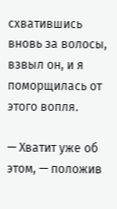схватившись вновь за волосы, взвыл он, и я поморщилась от этого вопля.

— Хватит уже об этом, — положив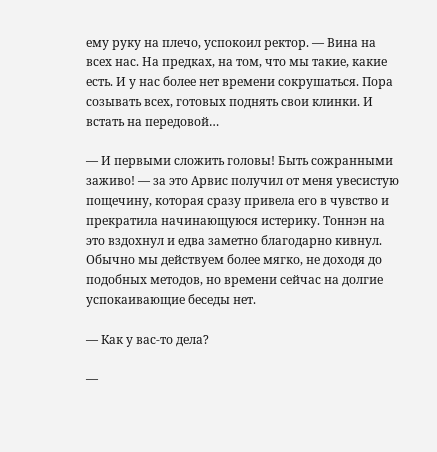ему руку на плечо, успокоил ректор. — Вина на всех нас. На предках, на том, что мы такие, какие есть. И у нас более нет времени сокрушаться. Пора созывать всех, готовых поднять свои клинки. И встать на передовой…

— И первыми сложить головы! Быть сожранными заживо! — за это Арвис получил от меня увесистую пощечину, которая сразу привела его в чувство и прекратила начинающуюся истерику. Тоннэн на это вздохнул и едва заметно благодарно кивнул. Обычно мы действуем более мягко, не доходя до подобных методов, но времени сейчас на долгие успокаивающие беседы нет.

— Как у вас-то дела?

—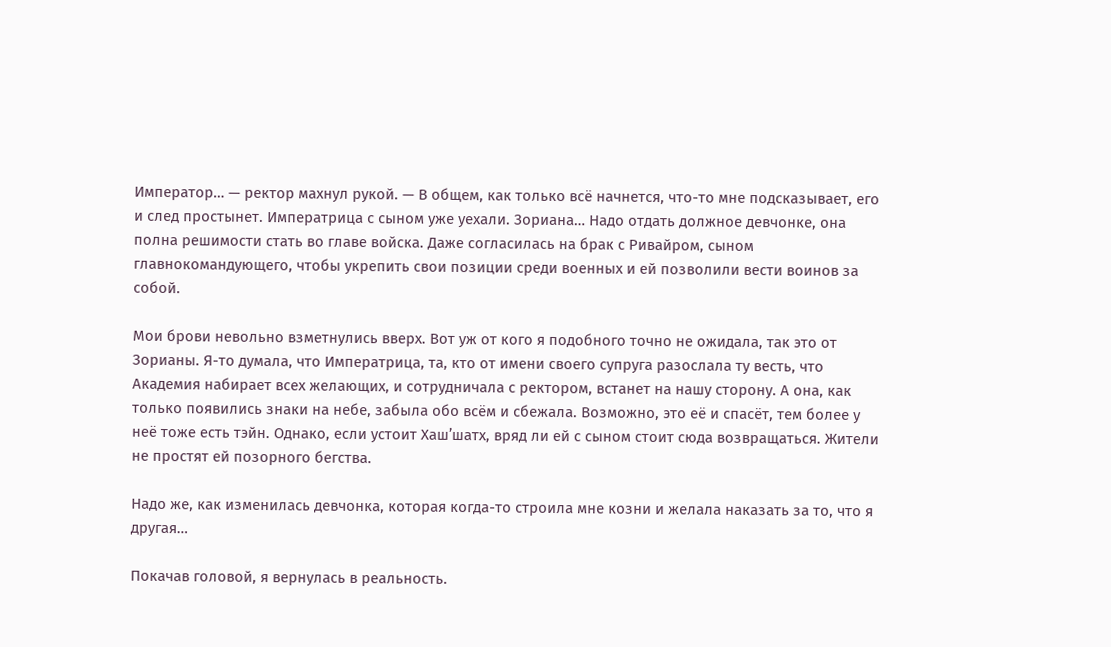Император… — ректор махнул рукой. — В общем, как только всё начнется, что-то мне подсказывает, его и след простынет. Императрица с сыном уже уехали. Зориана… Надо отдать должное девчонке, она полна решимости стать во главе войска. Даже согласилась на брак с Ривайром, сыном главнокомандующего, чтобы укрепить свои позиции среди военных и ей позволили вести воинов за собой.

Мои брови невольно взметнулись вверх. Вот уж от кого я подобного точно не ожидала, так это от Зорианы. Я-то думала, что Императрица, та, кто от имени своего супруга разослала ту весть, что Академия набирает всех желающих, и сотрудничала с ректором, встанет на нашу сторону. А она, как только появились знаки на небе, забыла обо всём и сбежала. Возможно, это её и спасёт, тем более у неё тоже есть тэйн. Однако, если устоит Хаш’шатх, вряд ли ей с сыном стоит сюда возвращаться. Жители не простят ей позорного бегства.

Надо же, как изменилась девчонка, которая когда-то строила мне козни и желала наказать за то, что я другая…

Покачав головой, я вернулась в реальность.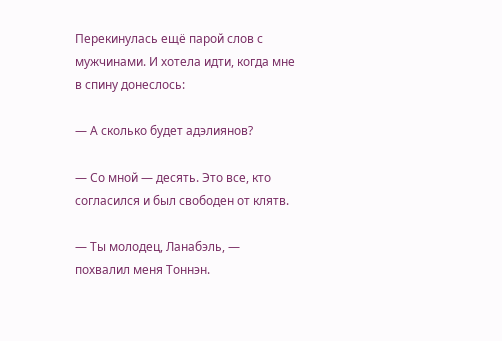Перекинулась ещё парой слов с мужчинами. И хотела идти, когда мне в спину донеслось:

— А сколько будет адэлиянов?

— Со мной — десять. Это все, кто согласился и был свободен от клятв.

— Ты молодец, Ланабэль, — похвалил меня Тоннэн.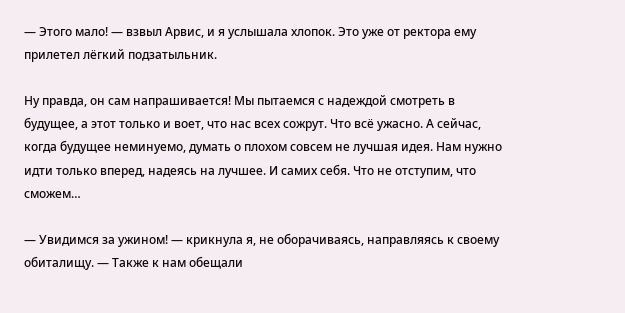— Этого мало! — взвыл Арвис, и я услышала хлопок. Это уже от ректора ему прилетел лёгкий подзатыльник.

Ну правда, он сам напрашивается! Мы пытаемся с надеждой смотреть в будущее, а этот только и воет, что нас всех сожрут. Что всё ужасно. А сейчас, когда будущее неминуемо, думать о плохом совсем не лучшая идея. Нам нужно идти только вперед, надеясь на лучшее. И самих себя. Что не отступим, что сможем…

— Увидимся за ужином! — крикнула я, не оборачиваясь, направляясь к своему обиталищу. — Также к нам обещали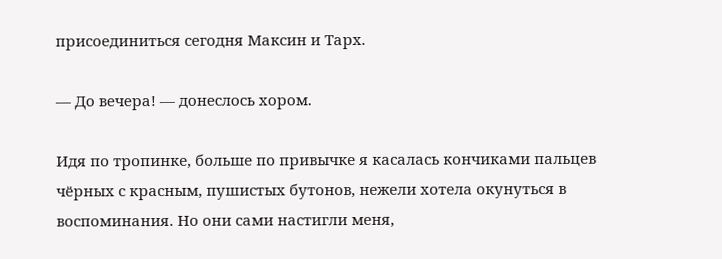присоединиться сегодня Максин и Тарх.

— До вечера! — донеслось хором.

Идя по тропинке, больше по привычке я касалась кончиками пальцев чёрных с красным, пушистых бутонов, нежели хотела окунуться в воспоминания. Но они сами настигли меня,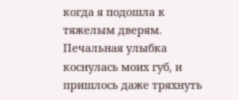когда я подошла к тяжелым дверям. Печальная улыбка коснулась моих губ, и пришлось даже тряхнуть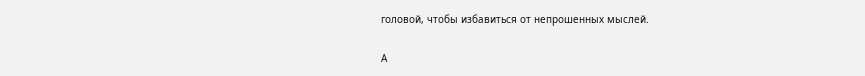головой, чтобы избавиться от непрошенных мыслей.

А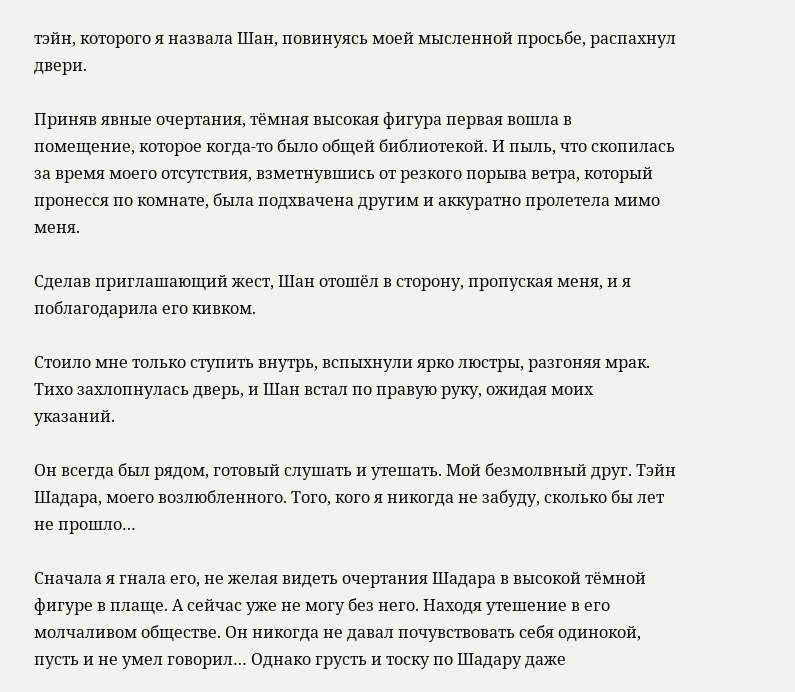тэйн, которого я назвала Шан, повинуясь моей мысленной просьбе, распахнул двери.

Приняв явные очертания, тёмная высокая фигура первая вошла в помещение, которое когда-то было общей библиотекой. И пыль, что скопилась за время моего отсутствия, взметнувшись от резкого порыва ветра, который пронесся по комнате, была подхвачена другим и аккуратно пролетела мимо меня.

Сделав приглашающий жест, Шан отошёл в сторону, пропуская меня, и я поблагодарила его кивком.

Стоило мне только ступить внутрь, вспыхнули ярко люстры, разгоняя мрак. Тихо захлопнулась дверь, и Шан встал по правую руку, ожидая моих указаний.

Он всегда был рядом, готовый слушать и утешать. Мой безмолвный друг. Тэйн Шадара, моего возлюбленного. Того, кого я никогда не забуду, сколько бы лет не прошло…

Сначала я гнала его, не желая видеть очертания Шадара в высокой тёмной фигуре в плаще. А сейчас уже не могу без него. Находя утешение в его молчаливом обществе. Он никогда не давал почувствовать себя одинокой, пусть и не умел говорил… Однако грусть и тоску по Шадару даже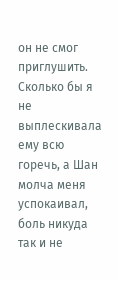он не смог приглушить. Сколько бы я не выплескивала ему всю горечь, а Шан молча меня успокаивал, боль никуда так и не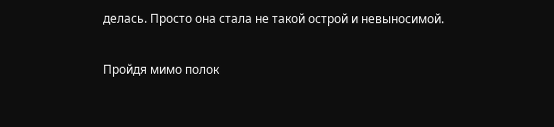делась. Просто она стала не такой острой и невыносимой.

Пройдя мимо полок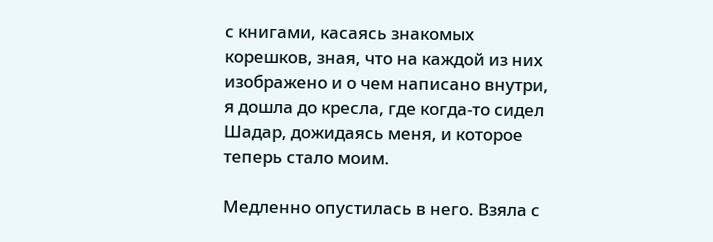с книгами, касаясь знакомых корешков, зная, что на каждой из них изображено и о чем написано внутри, я дошла до кресла, где когда-то сидел Шадар, дожидаясь меня, и которое теперь стало моим.

Медленно опустилась в него. Взяла с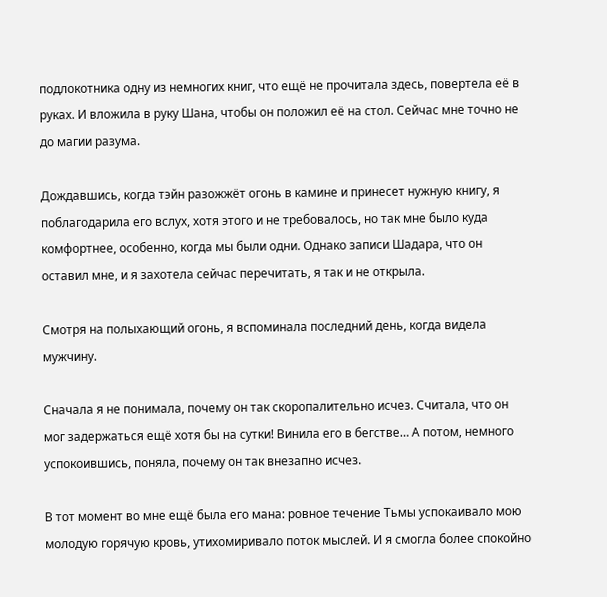подлокотника одну из немногих книг, что ещё не прочитала здесь, повертела её в руках. И вложила в руку Шана, чтобы он положил её на стол. Сейчас мне точно не до магии разума.

Дождавшись, когда тэйн разожжёт огонь в камине и принесет нужную книгу, я поблагодарила его вслух, хотя этого и не требовалось, но так мне было куда комфортнее, особенно, когда мы были одни. Однако записи Шадара, что он оставил мне, и я захотела сейчас перечитать, я так и не открыла.

Смотря на полыхающий огонь, я вспоминала последний день, когда видела мужчину.

Сначала я не понимала, почему он так скоропалительно исчез. Считала, что он мог задержаться ещё хотя бы на сутки! Винила его в бегстве… А потом, немного успокоившись, поняла, почему он так внезапно исчез.

В тот момент во мне ещё была его мана: ровное течение Тьмы успокаивало мою молодую горячую кровь, утихомиривало поток мыслей. И я смогла более спокойно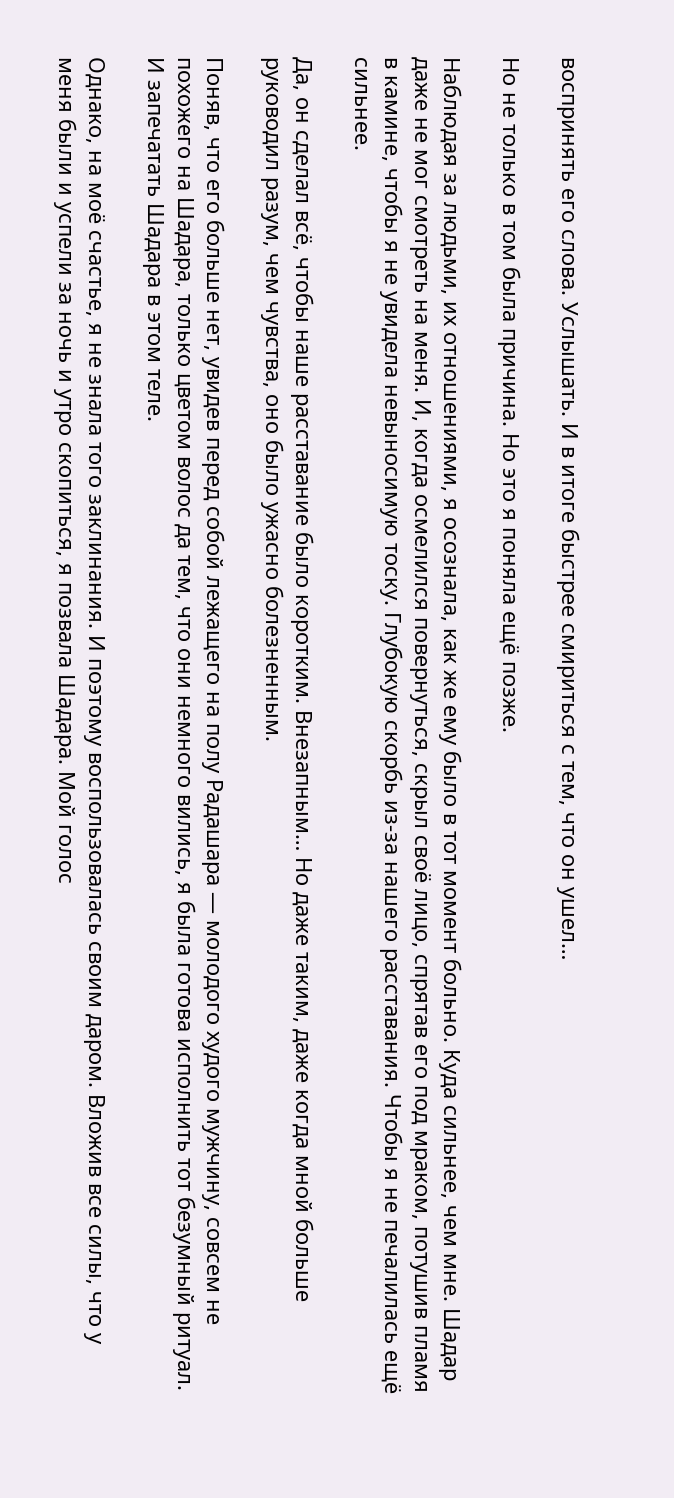воспринять его слова. Услышать. И в итоге быстрее смириться с тем, что он ушел…

Но не только в том была причина. Но это я поняла ещё позже.

Наблюдая за людьми, их отношениями, я осознала, как же ему было в тот момент больно. Куда сильнее, чем мне. Шадар даже не мог смотреть на меня. И, когда осмелился повернуться, скрыл своё лицо, спрятав его под мраком, потушив пламя в камине, чтобы я не увидела невыносимую тоску. Глубокую скорбь из-за нашего расставания. Чтобы я не печалилась ещё сильнее.

Да, он сделал всё, чтобы наше расставание было коротким. Внезапным… Но даже таким, даже когда мной больше руководил разум, чем чувства, оно было ужасно болезненным.

Поняв, что его больше нет, увидев перед собой лежащего на полу Радашара — молодого худого мужчину, совсем не похожего на Шадара, только цветом волос да тем, что они немного вились, я была готова исполнить тот безумный ритуал. И запечатать Шадара в этом теле.

Однако, на моё счастье, я не знала того заклинания. И поэтому воспользовалась своим даром. Вложив все силы, что у меня были и успели за ночь и утро скопиться, я позвала Шадара. Мой голос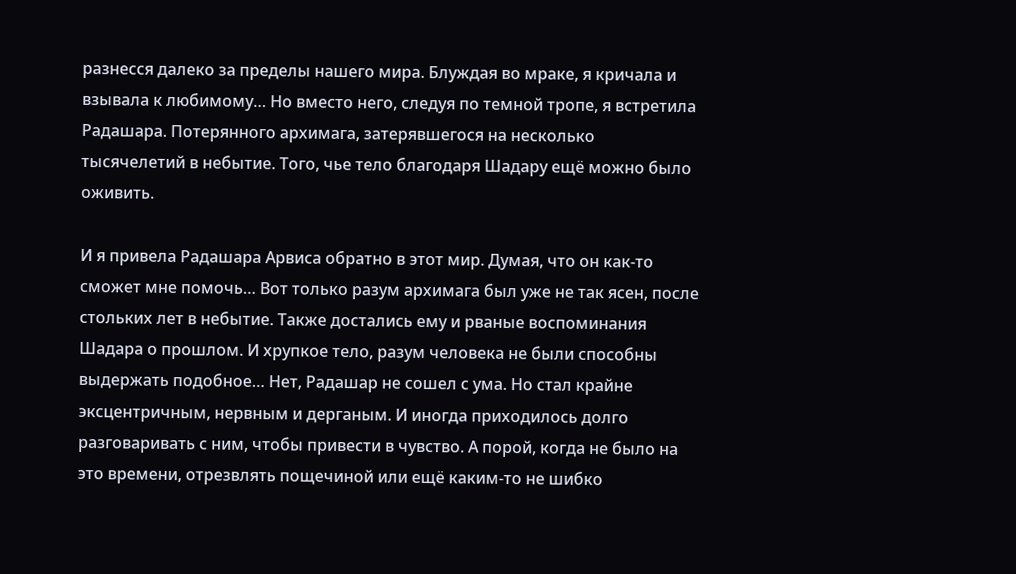разнесся далеко за пределы нашего мира. Блуждая во мраке, я кричала и взывала к любимому… Но вместо него, следуя по темной тропе, я встретила Радашара. Потерянного архимага, затерявшегося на несколько тысячелетий в небытие. Того, чье тело благодаря Шадару ещё можно было оживить.

И я привела Радашара Арвиса обратно в этот мир. Думая, что он как-то сможет мне помочь… Вот только разум архимага был уже не так ясен, после стольких лет в небытие. Также достались ему и рваные воспоминания Шадара о прошлом. И хрупкое тело, разум человека не были способны выдержать подобное… Нет, Радашар не сошел с ума. Но стал крайне эксцентричным, нервным и дерганым. И иногда приходилось долго разговаривать с ним, чтобы привести в чувство. А порой, когда не было на это времени, отрезвлять пощечиной или ещё каким-то не шибко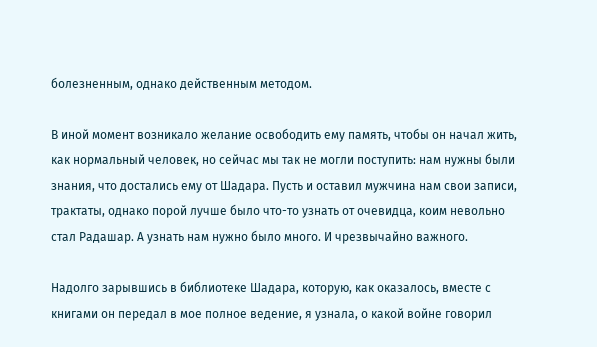болезненным, однако действенным методом.

В иной момент возникало желание освободить ему память, чтобы он начал жить, как нормальный человек, но сейчас мы так не могли поступить: нам нужны были знания, что достались ему от Шадара. Пусть и оставил мужчина нам свои записи, трактаты, однако порой лучше было что-то узнать от очевидца, коим невольно стал Радашар. А узнать нам нужно было много. И чрезвычайно важного.

Надолго зарывшись в библиотеке Шадара, которую, как оказалось, вместе с книгами он передал в мое полное ведение, я узнала, о какой войне говорил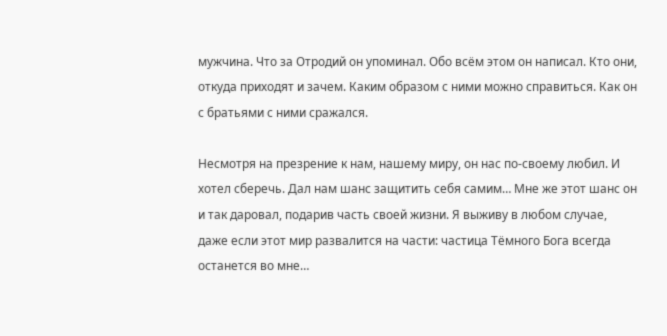мужчина. Что за Отродий он упоминал. Обо всём этом он написал. Кто они, откуда приходят и зачем. Каким образом с ними можно справиться. Как он с братьями с ними сражался.

Несмотря на презрение к нам, нашему миру, он нас по-своему любил. И хотел сберечь. Дал нам шанс защитить себя самим… Мне же этот шанс он и так даровал, подарив часть своей жизни. Я выживу в любом случае, даже если этот мир развалится на части: частица Тёмного Бога всегда останется во мне…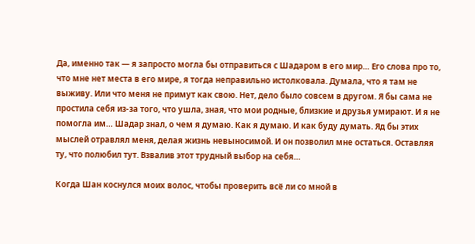Да, именно так — я запросто могла бы отправиться с Шадаром в его мир… Его слова про то, что мне нет места в его мире, я тогда неправильно истолковала. Думала, что я там не выживу. Или что меня не примут как свою. Нет, дело было совсем в другом. Я бы сама не простила себя из-за того, что ушла, зная, что мои родные, близкие и друзья умирают. И я не помогла им… Шадар знал, о чем я думаю. Как я думаю. И как буду думать. Яд бы этих мыслей отравлял меня, делая жизнь невыносимой. И он позволил мне остаться. Оставляя ту, что полюбил тут. Взвалив этот трудный выбор на себя…

Когда Шан коснулся моих волос, чтобы проверить всё ли со мной в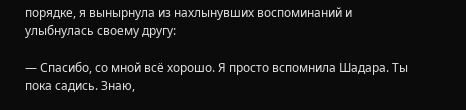порядке, я вынырнула из нахлынувших воспоминаний и улыбнулась своему другу:

— Спасибо, со мной всё хорошо. Я просто вспомнила Шадара. Ты пока садись. Знаю,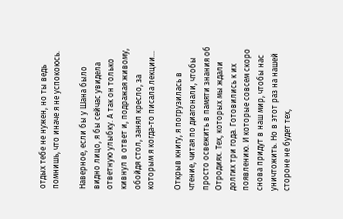отдых тебе не нужен, но ты ведь помнишь, что иначе я не успокоюсь.

Наверное, если бы у Шана было видно лицо, я бы сейчас увидела ответную улыбку. А так он только кивнул в ответ и, подражая живому, обойдя стол, занял кресло, за которым я когда-то писала лекции…

Открыв книгу, я погрузилась в чтение, читая по диагонали, чтобы просто освежить в памяти знания об Отродиях. Тех, которых мы ждали долгих три года. Готовились к их появлению. И которые совсем скоро снова придут в наш мир, чтобы нас уничтожить. Но в этот раз на нашей стороне не будет тех,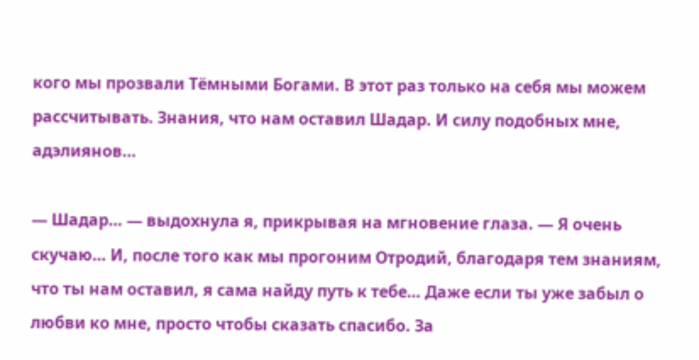кого мы прозвали Тёмными Богами. В этот раз только на себя мы можем рассчитывать. Знания, что нам оставил Шадар. И силу подобных мне, адэлиянов…

— Шадар… — выдохнула я, прикрывая на мгновение глаза. — Я очень скучаю… И, после того как мы прогоним Отродий, благодаря тем знаниям, что ты нам оставил, я сама найду путь к тебе… Даже если ты уже забыл о любви ко мне, просто чтобы сказать спасибо. За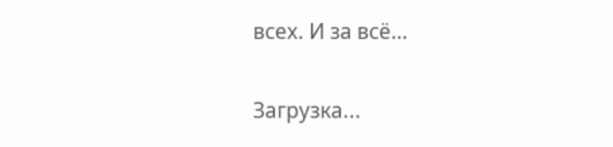всех. И за всё…

Загрузка...